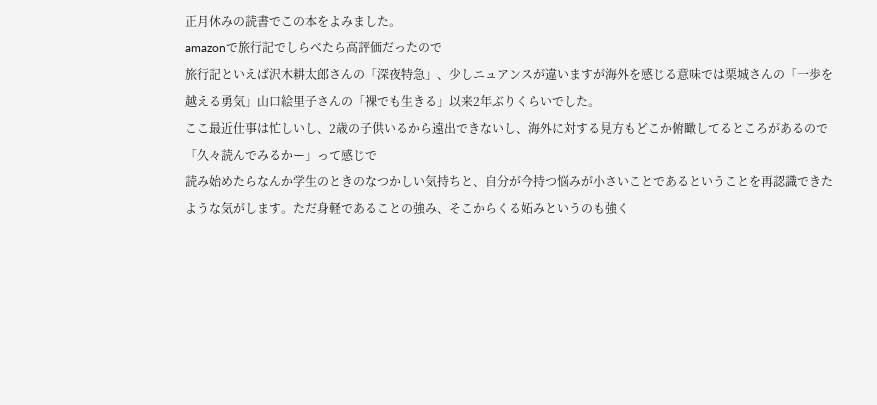正月休みの読書でこの本をよみました。
amazonで旅行記でしらべたら高評価だったので
旅行記といえば沢木耕太郎さんの「深夜特急」、少しニュアンスが違いますが海外を感じる意味では栗城さんの「一歩を越える勇気」山口絵里子さんの「裸でも生きる」以来2年ぶりくらいでした。
ここ最近仕事は忙しいし、2歳の子供いるから遠出できないし、海外に対する見方もどこか俯瞰してるところがあるので「久々読んでみるかー」って感じで
読み始めたらなんか学生のときのなつかしい気持ちと、自分が今持つ悩みが小さいことであるということを再認識できたような気がします。ただ身軽であることの強み、そこからくる妬みというのも強く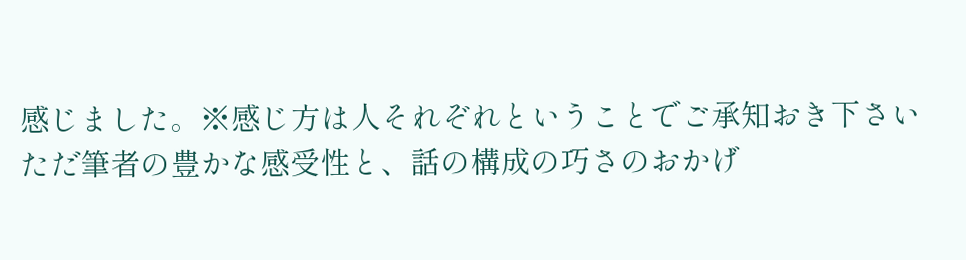感じました。※感じ方は人それぞれということでご承知おき下さい
ただ筆者の豊かな感受性と、話の構成の巧さのおかげ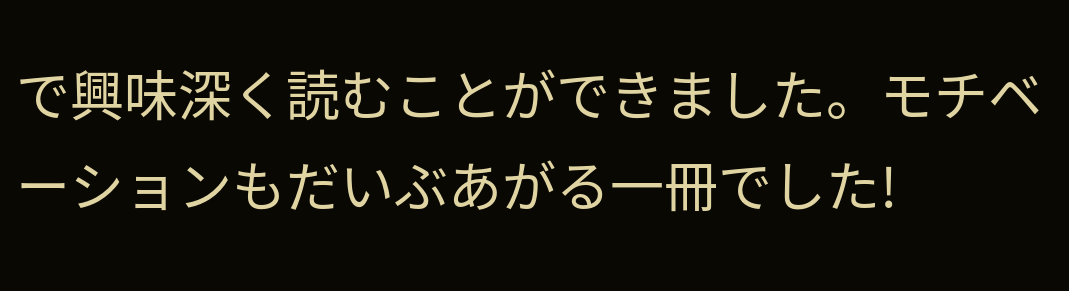で興味深く読むことができました。モチベーションもだいぶあがる一冊でした!